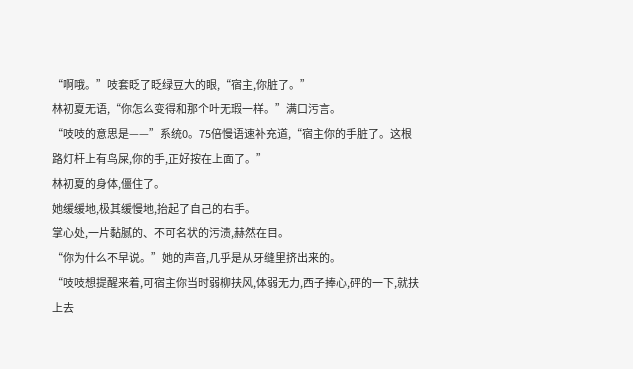“啊哦。”吱套眨了眨绿豆大的眼,“宿主,你脏了。”
林初夏无语,“你怎么变得和那个叶无瑕一样。”满口污言。
“吱吱的意思是——”系统0。75倍慢语速补充道,“宿主你的手脏了。这根路灯杆上有鸟屎,你的手,正好按在上面了。”
林初夏的身体,僵住了。
她缓缓地,极其缓慢地,抬起了自己的右手。
掌心处,一片黏腻的、不可名状的污渍,赫然在目。
“你为什么不早说。”她的声音,几乎是从牙缝里挤出来的。
“吱吱想提醒来着,可宿主你当时弱柳扶风,体弱无力,西子捧心,砰的一下,就扶上去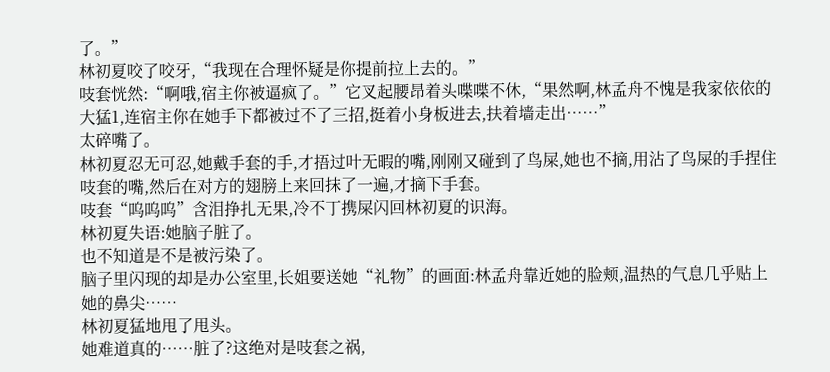了。”
林初夏咬了咬牙,“我现在合理怀疑是你提前拉上去的。”
吱套恍然:“啊哦,宿主你被逼疯了。”它叉起腰昂着头喋喋不休,“果然啊,林孟舟不愧是我家依依的大猛1,连宿主你在她手下都被过不了三招,挺着小身板进去,扶着墙走出……”
太碎嘴了。
林初夏忍无可忍,她戴手套的手,才捂过叶无暇的嘴,刚刚又碰到了鸟屎,她也不摘,用沾了鸟屎的手捏住吱套的嘴,然后在对方的翅膀上来回抹了一遍,才摘下手套。
吱套“呜呜呜”含泪挣扎无果,冷不丁携屎闪回林初夏的识海。
林初夏失语:她脑子脏了。
也不知道是不是被污染了。
脑子里闪现的却是办公室里,长姐要送她“礼物”的画面:林孟舟靠近她的脸颊,温热的气息几乎贴上她的鼻尖……
林初夏猛地甩了甩头。
她难道真的……脏了?这绝对是吱套之祸,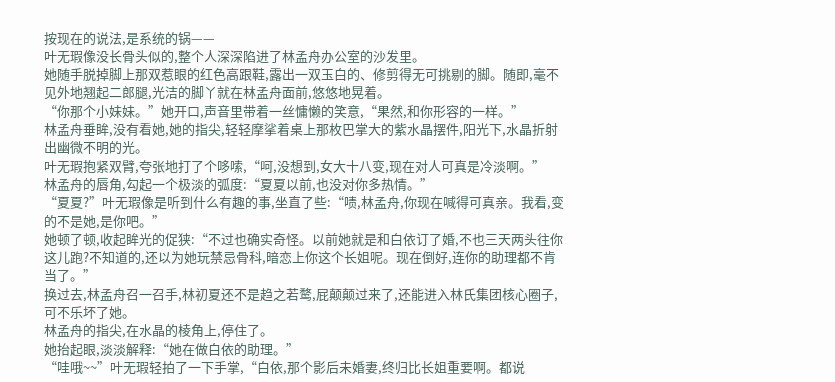按现在的说法,是系统的锅——
叶无瑕像没长骨头似的,整个人深深陷进了林孟舟办公室的沙发里。
她随手脱掉脚上那双惹眼的红色高跟鞋,露出一双玉白的、修剪得无可挑剔的脚。随即,毫不见外地翘起二郎腿,光洁的脚丫就在林孟舟面前,悠悠地晃着。
“你那个小妹妹。”她开口,声音里带着一丝慵懒的笑意,“果然,和你形容的一样。”
林孟舟垂眸,没有看她,她的指尖,轻轻摩挲着桌上那枚巴掌大的紫水晶摆件,阳光下,水晶折射出幽微不明的光。
叶无瑕抱紧双臂,夸张地打了个哆嗦,“呵,没想到,女大十八变,现在对人可真是冷淡啊。”
林孟舟的唇角,勾起一个极淡的弧度:“夏夏以前,也没对你多热情。”
“夏夏?”叶无瑕像是听到什么有趣的事,坐直了些:“啧,林孟舟,你现在喊得可真亲。我看,变的不是她,是你吧。”
她顿了顿,收起眸光的促狭:“不过也确实奇怪。以前她就是和白依订了婚,不也三天两头往你这儿跑?不知道的,还以为她玩禁忌骨科,暗恋上你这个长姐呢。现在倒好,连你的助理都不肯当了。”
换过去,林孟舟召一召手,林初夏还不是趋之若鹜,屁颠颠过来了,还能进入林氏集团核心圈子,可不乐坏了她。
林孟舟的指尖,在水晶的棱角上,停住了。
她抬起眼,淡淡解释:“她在做白依的助理。”
“哇哦~~”叶无瑕轻拍了一下手掌,“白依,那个影后未婚妻,终归比长姐重要啊。都说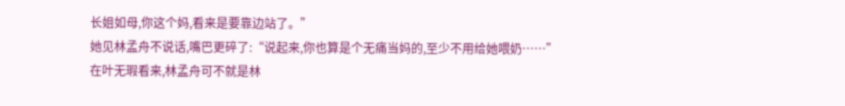长姐如母,你这个妈,看来是要靠边站了。”
她见林孟舟不说话,嘴巴更碎了:“说起来,你也算是个无痛当妈的,至少不用给她喂奶……”
在叶无瑕看来,林孟舟可不就是林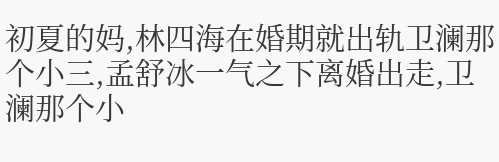初夏的妈,林四海在婚期就出轨卫澜那个小三,孟舒冰一气之下离婚出走,卫澜那个小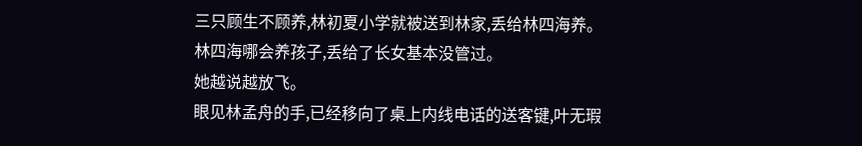三只顾生不顾养,林初夏小学就被送到林家,丢给林四海养。
林四海哪会养孩子,丢给了长女基本没管过。
她越说越放飞。
眼见林孟舟的手,已经移向了桌上内线电话的送客键,叶无瑕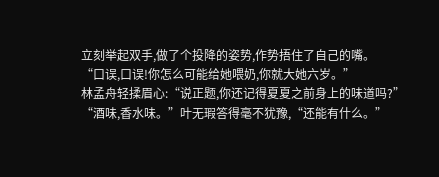立刻举起双手,做了个投降的姿势,作势捂住了自己的嘴。
“口误,口误!你怎么可能给她喂奶,你就大她六岁。”
林孟舟轻揉眉心:“说正题,你还记得夏夏之前身上的味道吗?”
“酒味,香水味。”叶无瑕答得毫不犹豫,“还能有什么。”